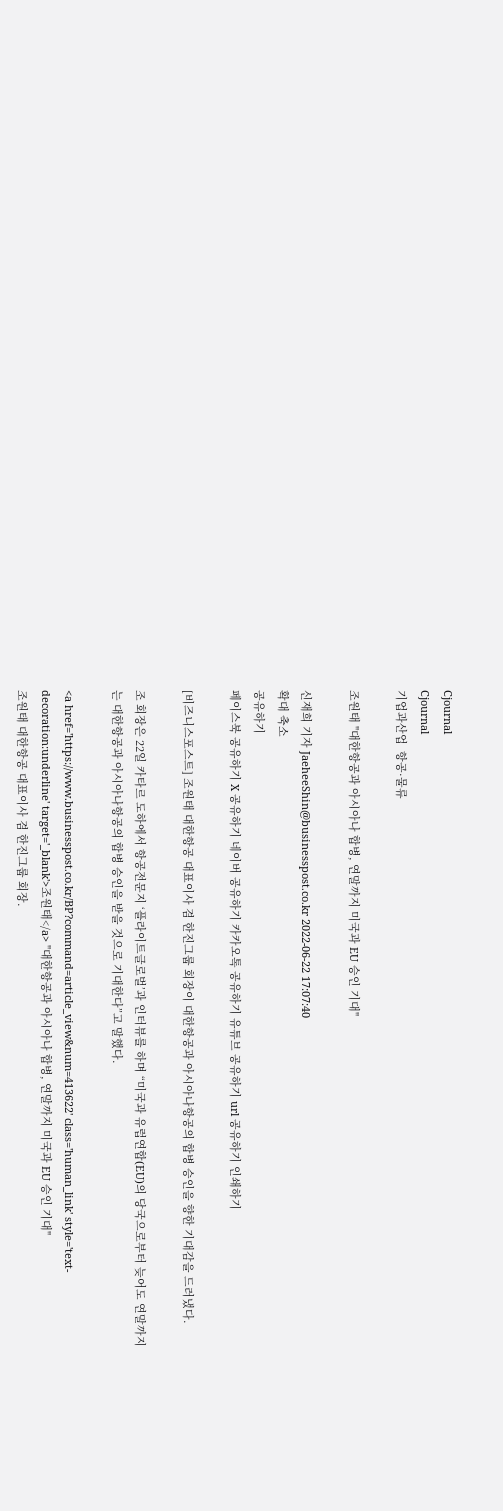Cjournal
Cjournal
기업과산업  항공·물류

조원태 "대한항공과 아시아나 합병, 연말까지 미국과 EU 승인 기대"

신재희 기자 JaeheeShin@businesspost.co.kr 2022-06-22 17:07:40
확대 축소
공유하기
페이스북 공유하기 X 공유하기 네이버 공유하기 카카오톡 공유하기 유튜브 공유하기 url 공유하기 인쇄하기

[비즈니스포스트] 조원태 대한항공 대표이사 겸 한진그룹 회장이 대한항공과 아시아나항공의 합병 승인을 향한 기대감을 드러냈다.

조 회장은 22일 카타르 도하에서 항공전문지 ‘플라이트글로벌’과 인터뷰를 하며 “미국과 유럽연합(EU)의 당국으로부터 늦어도 연말까지는 대한항공과 아시아나항공의 합병 승인을 받을 것으로 기대한다”고 말했다.

<a href='https://www.businesspost.co.kr/BP?command=article_view&num=413622' class='human_link' style='text-decoration:underline' target='_blank'>조원태</a> "대한항공과 아시아나 합병, 연말까지 미국과 EU 승인 기대"
조원태 대한항공 대표이사 겸 한진그룹 회장.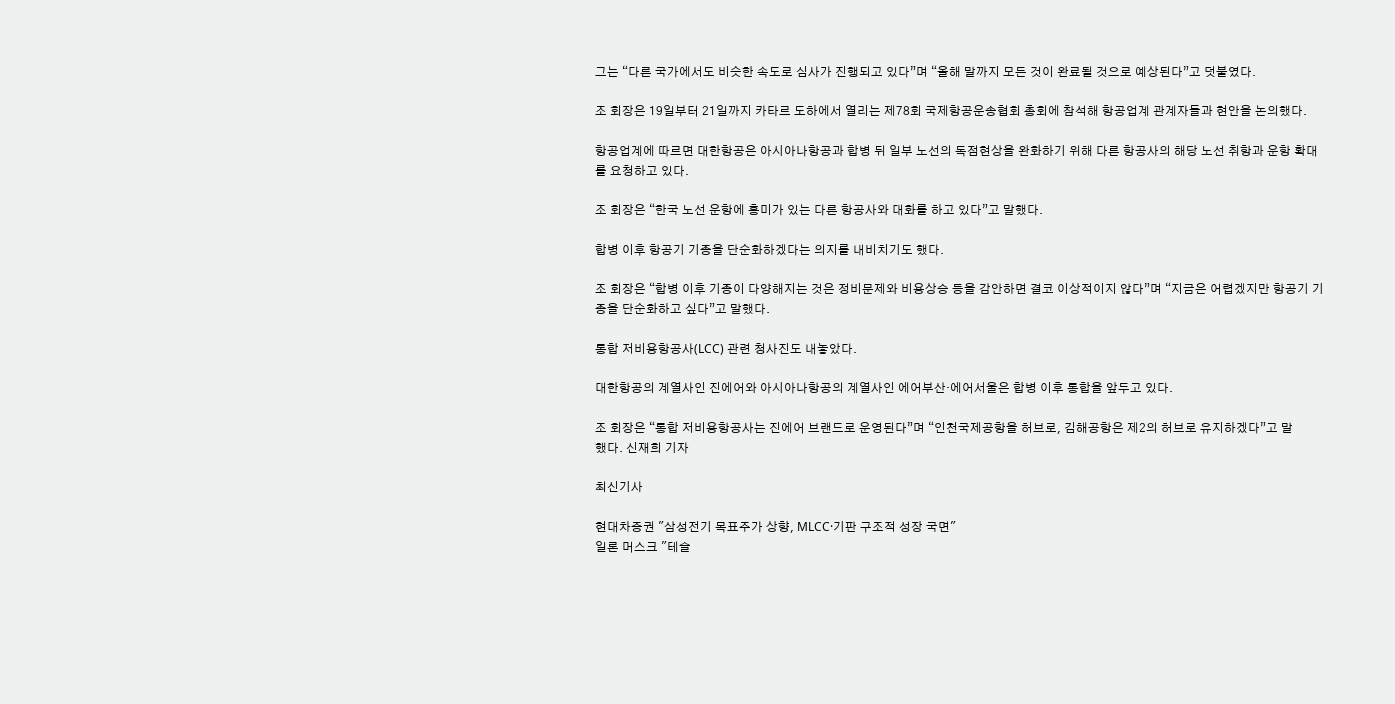그는 “다른 국가에서도 비슷한 속도로 심사가 진행되고 있다”며 “올해 말까지 모든 것이 완료될 것으로 예상된다”고 덧붙였다.

조 회장은 19일부터 21일까지 카타르 도하에서 열리는 제78회 국제항공운송협회 총회에 참석해 항공업계 관계자들과 현안을 논의했다.

항공업계에 따르면 대한항공은 아시아나항공과 합병 뒤 일부 노선의 독점현상을 완화하기 위해 다른 항공사의 해당 노선 취항과 운항 확대를 요청하고 있다.

조 회장은 “한국 노선 운항에 흥미가 있는 다른 항공사와 대화를 하고 있다”고 말했다.

합병 이후 항공기 기종을 단순화하겠다는 의지를 내비치기도 했다.

조 회장은 “합병 이후 기종이 다양해지는 것은 정비문제와 비용상승 등을 감안하면 결코 이상적이지 않다”며 “지금은 어렵겠지만 항공기 기종을 단순화하고 싶다”고 말했다.

통합 저비용항공사(LCC) 관련 청사진도 내놓았다.

대한항공의 계열사인 진에어와 아시아나항공의 계열사인 에어부산·에어서울은 합병 이후 통합을 앞두고 있다.

조 회장은 “통합 저비용항공사는 진에어 브랜드로 운영된다”며 “인천국제공항을 허브로, 김해공항은 제2의 허브로 유지하겠다”고 말
했다. 신재희 기자

최신기사

현대차증권 "삼성전기 목표주가 상향, MLCC·기판 구조적 성장 국면"
일론 머스크 "테슬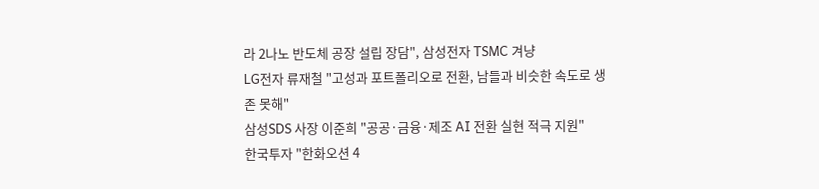라 2나노 반도체 공장 설립 장담", 삼성전자 TSMC 겨냥
LG전자 류재철 "고성과 포트폴리오로 전환, 남들과 비슷한 속도로 생존 못해"
삼성SDS 사장 이준희 "공공·금융·제조 AI 전환 실현 적극 지원"
한국투자 "한화오션 4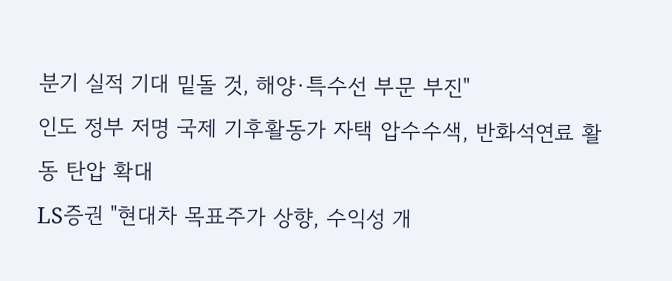분기 실적 기대 밑돌 것, 해양·특수선 부문 부진"
인도 정부 저명 국제 기후활동가 자택 압수수색, 반화석연료 활동 탄압 확대
LS증권 "현대차 목표주가 상향, 수익성 개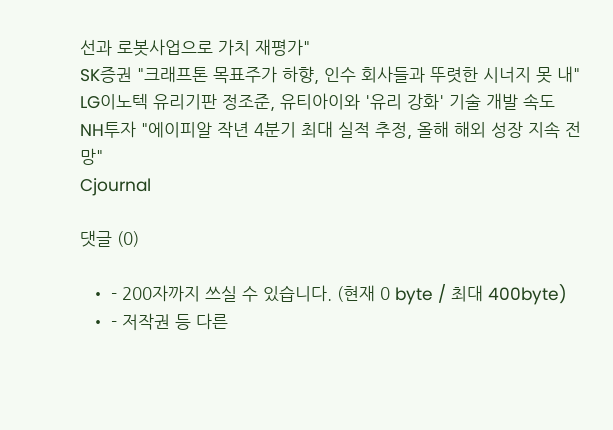선과 로봇사업으로 가치 재평가"
SK증권 "크래프톤 목표주가 하향, 인수 회사들과 뚜렷한 시너지 못 내"
LG이노텍 유리기판 정조준, 유티아이와 '유리 강화' 기술 개발 속도
NH투자 "에이피알 작년 4분기 최대 실적 추정, 올해 해외 성장 지속 전망"
Cjournal

댓글 (0)

  • - 200자까지 쓰실 수 있습니다. (현재 0 byte / 최대 400byte)
  • - 저작권 등 다른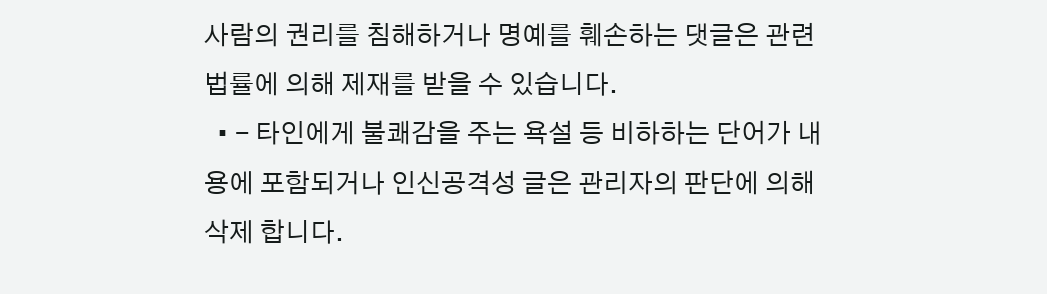사람의 권리를 침해하거나 명예를 훼손하는 댓글은 관련 법률에 의해 제재를 받을 수 있습니다.
  • - 타인에게 불쾌감을 주는 욕설 등 비하하는 단어가 내용에 포함되거나 인신공격성 글은 관리자의 판단에 의해 삭제 합니다.